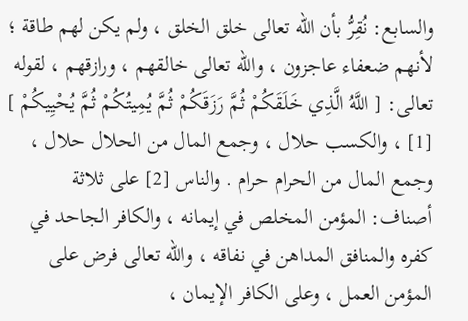والسابع: نُقِرُّ بأن الله تعالى خلق الخلق ، ولم يكن لهم طاقة ؛ لأنهم ضعفاء عاجزون ، والله تعالى خالقهم ، ورازقهم ، لقوله تعالى: [ اللَّهُ الَّذِي خَلَقَكُمْ ثُمَّ رَزَقَكُمْ ثُمَّ يُمِيتُكُمْ ثُمَّ يُحْيِيكُمْ ] [1] ، والكسب حلال ، وجمع المال من الحلال حلال ، وجمع المال من الحرام حرام . والناس [2] على ثلاثة أصناف: المؤمن المخلص في إيمانه ، والكافر الجاحد في كفره والمنافق المداهن في نفاقه ، والله تعالى فرض على المؤمن العمل ، وعلى الكافر الإيمان ،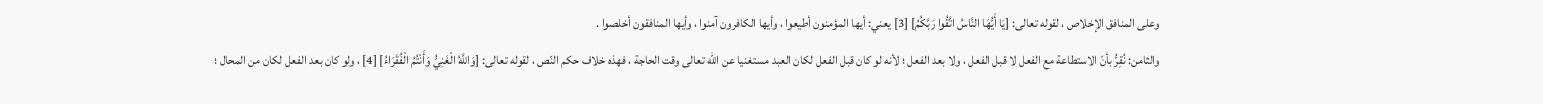وعلى المنافق الإخلاص ، لقوله تعالى: [يَا أَيُّهَا النَّاسُ اتَّقُوا رَبَّكُمُ] [3] يعني: أيها المؤمنون أطيعوا ، وأيها الكافرون آمنوا ، وأيها المنافقون أخلصوا .
والثامن: نُقِرُّ بأنّ الاستطاعة مع الفعل لا قبل الفعل ، ولا بعد الفعل ؛ لأنه لو كان قبل الفعل لكان العبد مستغنيا عن الله تعالى وقت الحاجة ، فهذه خلاف حكم النّص ، لقوله تعالى: [وَاللَّهُ الْغَنِيُّ وَأَنْتُمُ الْفُقَرَاءُ] [4] ، ولو كان بعد الفعل لكان من المحال ؛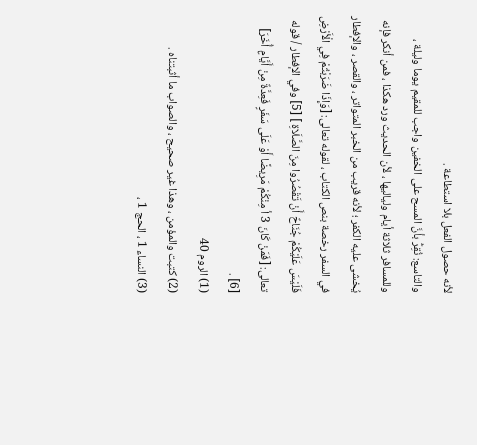لأنه حصول الفعل بلا استطاعة .
والتاسع: نُقِرُّ بأنَّ المسح على الخفين واجب للمقيم يوما وليلة ، وللمسافر ثلاثة أيام ولياليها ، لأن الحديث ورد هكذا ، فمن أنكر فإنه يُخشى عليه الكفر ؛ لأنه قريب من الخبر المتواتر ، والقصر ، والإفطار في السفر رخصة بنص الكتاب ، لقوله تعالى: [وَإِذَا ضَرَبْتُمْ فِي الْأَرْضِ فَلَيْسَ عَلَيْكُمْ جُنَاحٌ أَنْ تَقْصُرُوا مِنَ الصَّلَاةِ ] [5] وفي الإفطار / قوله تعالى: [فَمَنْ كَانَ 3 أ مِنْكُمْ مَرِيضًا أَوْ عَلَى سَفَرٍ فَعِدَّةٌ مِنْ أَيَّامٍ أُخَرَ] [6] .
(1) الروم 40
(2) كتبت والمؤمن ، وهذا غير صحيح ، والصواب ما أثبتناه .
(3) النساء 1 ، الحج 1 ،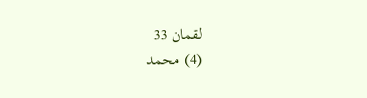لقمان 33
(4) محمد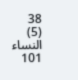38
(5) النساء 101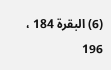(6) البقرة 184 ، 196